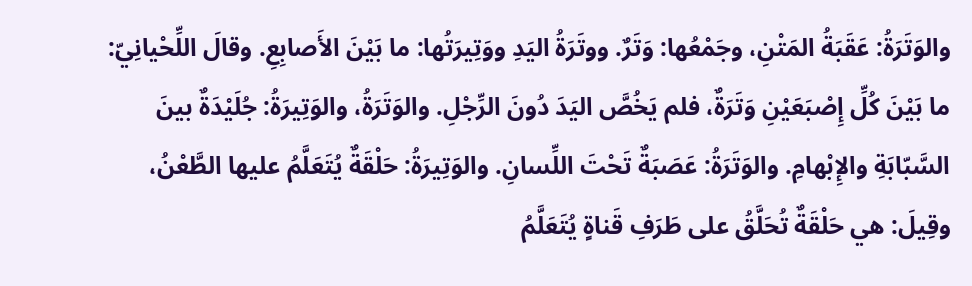والوَتَرَةُ: عَقَبَةُ المَتْنِ، وجَمْعُها: وَتَرٌ. ووتَرَةُ اليَدِ ووَتِيرَتُها: ما بَيْنَ الأَصابِعِ. وقالَ اللِّحْيانِيّ: ما بَيْنَ كُلِّ إِصْبَعَيْنِ وَتَرَةٌ، فلم يَخُصَّ اليَدَ دُونَ الرِّجْلِ. والوَتَرَةُ، والوَتِيرَةُ: جُلَيْدَةٌ بينَ السَّبّابَةِ والإِبْهامِ. والوَتَرَةُ: عَصَبَةٌ تَحْتَ اللِّسانِ. والوَتِيرَةُ: حَلْقَةٌ يُتَعَلَّمُ عليها الطَّعْنُ، وقِيلَ: هي حَلْقَةٌ تُحَلَّقُ على طَرَفِ قَناةٍ يُتَعَلَّمُ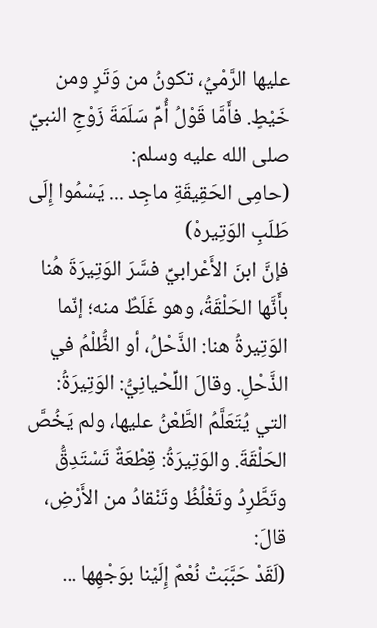عليها الرَّمْيُ، تكونُ من وَتَرٍ ومن خَيْطٍ. فأَمَّا قَوْلُ أُمِّ سَلَمَةَ زَوْجِ النبيِّ صلى الله عليه وسلم:
(حامِى الحَقِيقَةِ ماجِد ... يَسْمُوا إِلَى طَلَبِ الوَتِيرهْ)
فإنَّ ابنَ الأَعْرابيِّ فسَّرَ الوَتِيرَةَ هُنا بأَنَّها الحَلْقَةُ، وهو غَلَطٌ منه؛ إنّما الوَتِيرةُ هنا: الذَّحْلُ، أو الظُّلْمُ في الذَّحْلِ. وقالَ اللِّحْيانِيُّ: الوَتِيرَةُ: التي يُتَعَلَّمُ الطَّعْنُ عليها، ولم يَخُصَّ الحَلْقَةَ. والوَتِيرَةُ: قِطْعَةٌ تَسْتَدِقُّ وتَطَّرِدُ وتَغْلُظُ وتَنْقادُ من الأَرْضِ، قالَ:
(لَقَدْ حَبَّبَتْ نُعْمٌ إِلَيْنا بوَجْهِها ...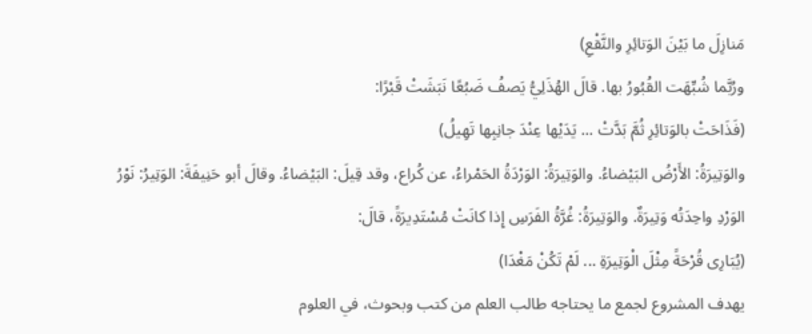مَنازِلَ ما بَيْنَ الوَتائِرِ والنَّقْعِ)
ورُبَّما شُبِّهَت القُبُورُ بها. قالَ الهُذَلِيُّ يَصفُ ضَبُعًا نَبَشَتْ قَبْرًا:
(فَذَاحَتْ بالوَتائِرِ ثُمَّ بَدَّتْ ... يَدَيْها عِنْدَ جانِبِها تَهِيلُ)
والوَتِيرَةُ: الأَرْضُ البَيْضاءُ. والوَتِيرَةُ: الوَرْدَةُ الحَمْراءُ، عن كُراع، وقد قِيلَ: البَيْضاءُ. وقالَ أبو حَنِيفَةَ: الوَتِيرُ: نَوْرُ الوَرْدِ واحِدَتُه وَتِيرَةٌ. والوَتِيرَةُ: غُرَّةُ الفَرَسِ إِذا كانَتْ مُسْتَدِيرَةً، قالَ:
(يُبَارِى قُرْحَةً مِثْلَ الْوَتِيرَةِ ... لَمْ تَكُنْ مَغْدَا)
يهدف المشروع لجمع ما يحتاجه طالب العلم من كتب وبحوث، في العلوم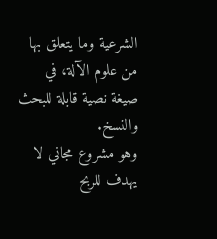الشرعية وما يتعلق بها من علوم الآلة، في صيغة نصية قابلة للبحث والنسخ.
وهو مشروع مجاني لا يهدف للربح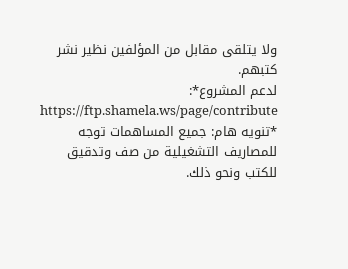ولا يتلقى مقابل من المؤلفين نظير نشر كتبهم.
لدعم المشروع*: https://ftp.shamela.ws/page/contribute
*تنويه هام: جميع المساهمات توجه للمصاريف التشغيلية من صف وتدقيق للكتب ونحو ذلك.